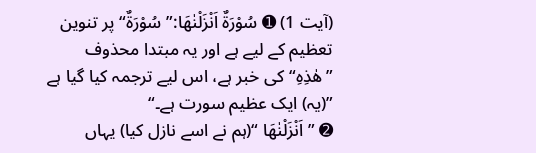(آیت 1) ➊ سُوْرَةٌ اَنْزَلْنٰهَا:” سُوْرَةٌ“ پر تنوین تعظیم کے لیے ہے اور یہ مبتدا محذوف ”هٰذِهِ“ کی خبر ہے، اس لیے ترجمہ کیا گیا ہے ”(یہ) ایک عظیم سورت ہے۔“
➋ ” اَنْزَلْنٰهَا “(ہم نے اسے نازل کیا) یہاں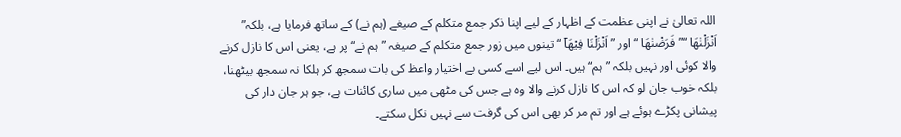اللہ تعالیٰ نے اپنی عظمت کے اظہار کے لیے اپنا ذکر جمع متکلم کے صیغے (ہم نے) کے ساتھ فرمایا ہے، بلکہ” اَنْزَلْنٰهَا “” فَرَضْنٰهَا “ اور ” اَنْزَلْنَا فِيْهَاۤ “ تینوں میں زور جمع متکلم کے صیغہ ”ہم نے“ پر ہے، یعنی اس کا نازل کرنے والا کوئی اور نہیں بلکہ ”ہم“ ہیں۔ اس لیے اسے کسی بے اختیار واعظ کی بات سمجھ کر ہلکا نہ سمجھ بیٹھنا، بلکہ خوب جان لو کہ اس کا نازل کرنے والا وہ ہے جس کی مٹھی میں ساری کائنات ہے، جو ہر جان دار کی پیشانی پکڑے ہوئے ہے اور تم مر کر بھی اس کی گرفت سے نہیں نکل سکتے۔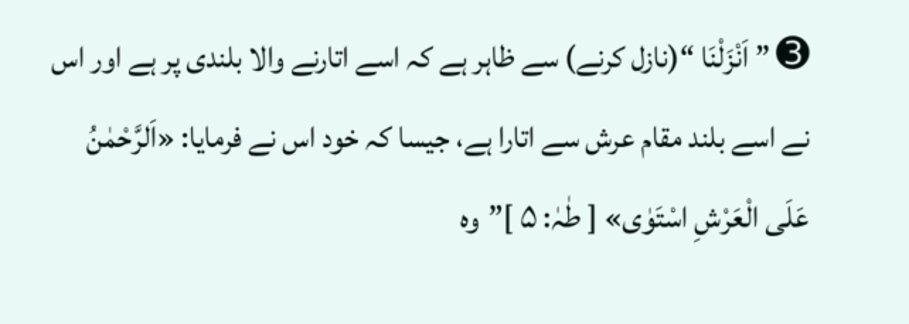➌ ” اَنْزَلْنَا “(نازل کرنے) سے ظاہر ہے کہ اسے اتارنے والا بلندی پر ہے اور اس نے اسے بلند مقام عرش سے اتارا ہے، جیسا کہ خود اس نے فرمایا: «اَلرَّحْمٰنُ عَلَى الْعَرْشِ اسْتَوٰى» [ طٰہٰ: ۵ ]”وہ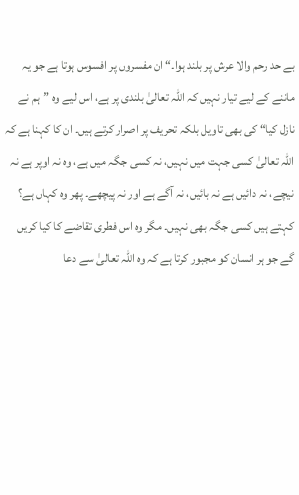بے حد رحم والا عرش پر بلند ہوا۔“ ان مفسروں پر افسوس ہوتا ہے جو یہ ماننے کے لیے تیار نہیں کہ اللہ تعالیٰ بلندی پر ہے، اس لیے وہ ”ہم نے نازل کیا“ کی بھی تاویل بلکہ تحریف پر اصرار کرتے ہیں۔ ان کا کہنا ہے کہ اللہ تعالیٰ کسی جہت میں نہیں، نہ کسی جگہ میں ہے، وہ نہ اوپر ہے نہ نیچے، نہ دائیں ہے نہ بائیں، نہ آگے ہے اور نہ پیچھے۔ پھر وہ کہاں ہے؟ کہتے ہیں کسی جگہ بھی نہیں۔ مگر وہ اس فطری تقاضے کا کیا کریں گے جو ہر انسان کو مجبور کرتا ہے کہ وہ اللہ تعالیٰ سے دعا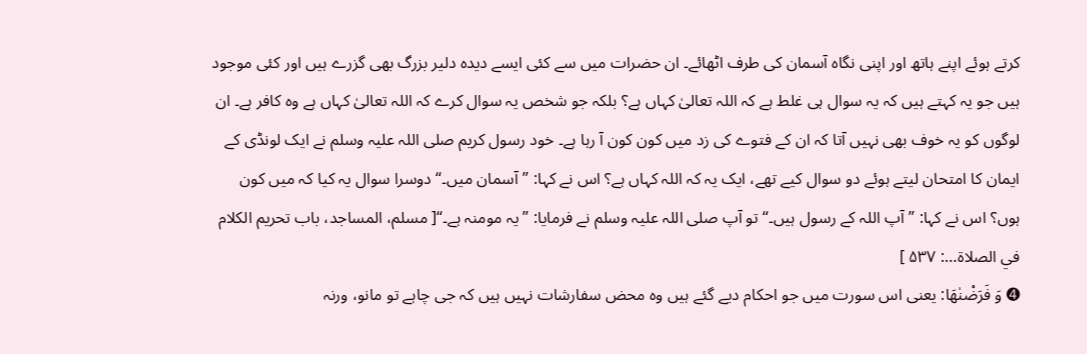کرتے ہوئے اپنے ہاتھ اور اپنی نگاہ آسمان کی طرف اٹھائے۔ ان حضرات میں سے کئی ایسے دیدہ دلیر بزرگ بھی گزرے ہیں اور کئی موجود ہیں جو یہ کہتے ہیں کہ یہ سوال ہی غلط ہے کہ اللہ تعالیٰ کہاں ہے؟ بلکہ جو شخص یہ سوال کرے کہ اللہ تعالیٰ کہاں ہے وہ کافر ہے۔ ان لوگوں کو یہ خوف بھی نہیں آتا کہ ان کے فتوے کی زد میں کون کون آ رہا ہے۔ خود رسول کریم صلی اللہ علیہ وسلم نے ایک لونڈی کے ایمان کا امتحان لیتے ہوئے دو سوال کیے تھے، ایک یہ کہ اللہ کہاں ہے؟ اس نے کہا: ”آسمان میں۔“ دوسرا سوال یہ کیا کہ میں کون ہوں؟ اس نے کہا: ”آپ اللہ کے رسول ہیں۔“ تو آپ صلی اللہ علیہ وسلم نے فرمایا: ”یہ مومنہ ہے۔“[ مسلم، المساجد، باب تحریم الکلام في الصلاۃ…: ۵۳۷ ]
➍ وَ فَرَضْنٰهَا: یعنی اس سورت میں جو احکام دیے گئے ہیں وہ محض سفارشات نہیں ہیں کہ جی چاہے تو مانو، ورنہ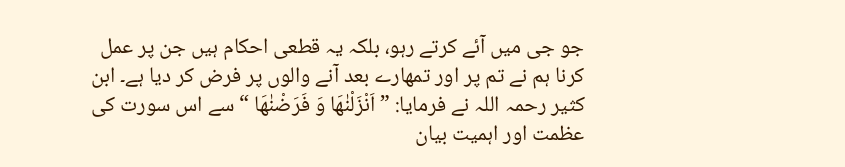جو جی میں آئے کرتے رہو، بلکہ یہ قطعی احکام ہیں جن پر عمل کرنا ہم نے تم پر اور تمھارے بعد آنے والوں پر فرض کر دیا ہے۔ ابن کثیر رحمہ اللہ نے فرمایا: ” اَنْزَلْنٰهَا وَ فَرَضْنٰهَا “ سے اس سورت کی عظمت اور اہمیت بیان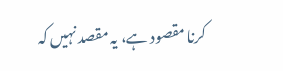کرنا مقصود ہے، یہ مقصد نہیں کہ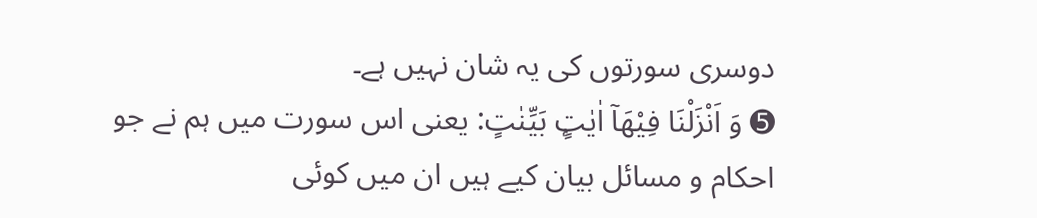دوسری سورتوں کی یہ شان نہیں ہے۔
➎ وَ اَنْزَلْنَا فِيْهَاۤ اٰيٰتٍۭ بَيِّنٰتٍ: یعنی اس سورت میں ہم نے جو احکام و مسائل بیان کیے ہیں ان میں کوئی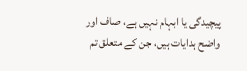پیچیدگی یا ابہام نہیں ہے، صاف اور واضح ہدایات ہیں، جن کے متعلق تم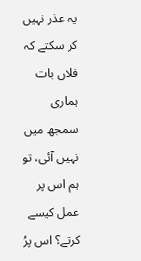یہ عذر نہیں کر سکتے کہ فلاں بات ہماری سمجھ میں نہیں آئی، تو ہم اس پر عمل کیسے کرتے؟ اس پرُ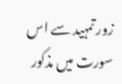زور تمہید سے اس سورت میں مذکور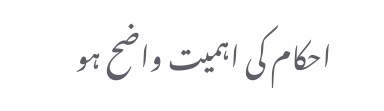احکام کی اہمیت واضح ہو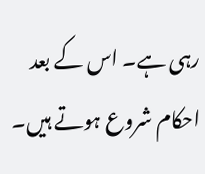رہی ہے۔ اس کے بعد احکام شروع ہوتے ہیں۔